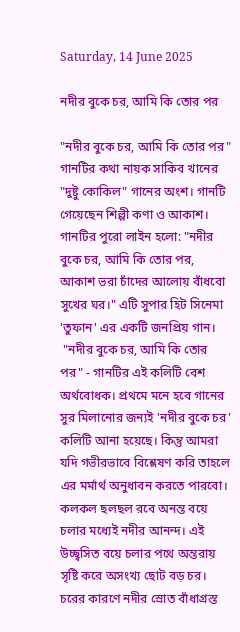Saturday, 14 June 2025

নদীর বুকে চর, আমি কি তোর পর

"নদীর বুকে চর, আমি কি তোর পর" গানটির কথা নায়ক সাকিব খানের "দুষ্টু কোকিল" গানের অংশ। গানটি গেয়েছেন শিল্পী কণা ও আকাশ। গানটির পুরো লাইন হলো: "নদীর বুকে চর, আমি কি তোর পর, আকাশ ভরা চাঁদের আলোয় বাঁধবো সুখের ঘর।" এটি সুপার হিট সিনেমা 'তুফান' এর একটি জনপ্রিয় গান।
 "নদীর বুকে চর, আমি কি তোর পর" - গানটির এই কলিটি বেশ অর্থবোধক। প্রথমে মনে হবে গানের সুর মিলানোর জন্যই 'নদীর বুকে চর' কলিটি আনা হয়েছে। কিন্তু আমরা যদি গভীরভাবে বিশ্লেষণ করি তাহলে এর মর্মার্থ অনুধাবন করতে পারবো। কলকল ছলছল রবে অনন্ত বয়ে চলার মধ্যেই নদীর আনন্দ। এই উচ্ছ্বসিত বয়ে চলার পথে অন্তরায় সৃষ্টি করে অসংখ্য ছোট বড় চর। চরের কারণে নদীর স্রোত বাঁধাগ্রস্ত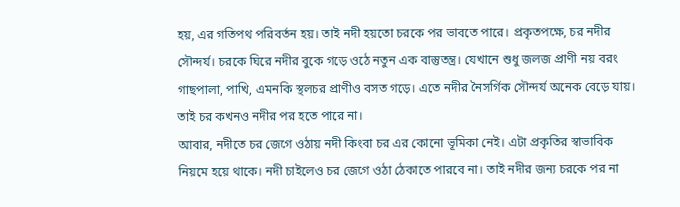হয়, এর গতিপথ পরিবর্তন হয়। তাই নদী হয়তো চরকে পর ভাবতে পারে। প্রকৃতপক্ষে, চর নদীর সৌন্দর্য। চরকে ঘিরে নদীর বুকে গড়ে ওঠে নতুন এক বাস্তুতন্ত্র। যেখানে শুধু জলজ প্রাণী নয় বরং গাছপালা, পাখি, এমনকি স্থলচর প্রাণীও বসত গড়ে। এতে নদীর নৈসর্গিক সৌন্দর্য অনেক বেড়ে যায়। তাই চর কখনও নদীর পর হতে পারে না।
আবার, নদীতে চর জেগে ওঠায় নদী কিংবা চর এর কোনো ভূমিকা নেই। এটা প্রকৃতির স্বাভাবিক নিয়মে হয়ে থাকে। নদী চাইলেও চর জেগে ওঠা ঠেকাতে পারবে না। তাই নদীর জন্য চরকে পর না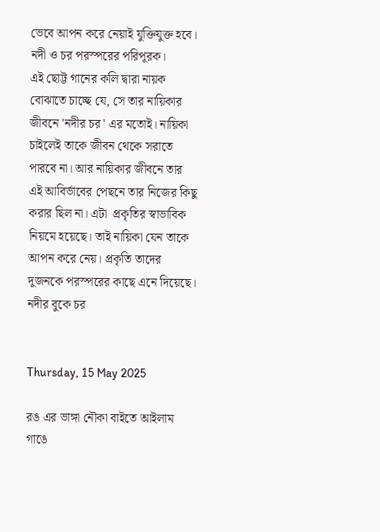ভেবে আপন করে নেয়াই যুক্তিযুক্ত হবে। নদী ও চর পরস্পরের পরিপূরক।
এই ছোট্ট গানের কলি দ্বারা নায়ক বোঝাতে চাচ্ছে যে, সে তার নায়িকার জীবনে 'নদীর চর' এর মতোই। নায়িকা চাইলেই তাকে জীবন থেকে সরাতে পারবে না। আর নায়িকার জীবনে তার এই আবির্ভাবের পেছনে তার নিজের কিছু করার ছিল না। এটা  প্রকৃতির স্বাভাবিক নিয়মে হয়েছে। তাই নায়িকা যেন তাকে আপন করে নেয়। প্রকৃতি তাদের দুজনকে পরস্পরের কাছে এনে দিয়েছে।
নদীর বুকে চর


Thursday, 15 May 2025

রঙ এর ভাঙ্গা নৌকা বাইতে আইলাম গাঙে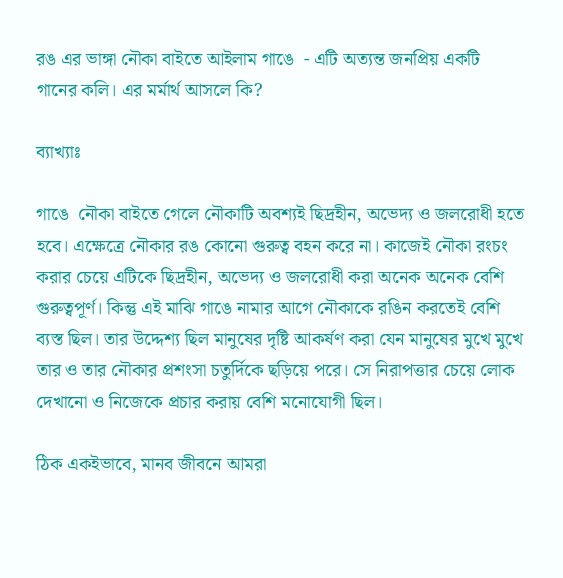রঙ এর ভাঙ্গা নৌকা বাইতে আইলাম গাঙে  - এটি অত্যন্ত জনপ্রিয় একটি গানের কলি। এর মর্মার্থ আসলে কি?

ব্যাখ্যাঃ

গাঙে  নৌকা বাইতে গেলে নৌকাটি অবশ্যই ছিদ্রহীন, অভেদ্য ও জলরোধী হতে হবে। এক্ষেত্রে নৌকার রঙ কোনো গুরুত্ব বহন করে না। কাজেই নৌকা রংচং করার চেয়ে এটিকে ছিদ্রহীন, অভেদ্য ও জলরোধী করা অনেক অনেক বেশি গুরুত্বপূর্ণ। কিন্তু এই মাঝি গাঙে নামার আগে নৌকাকে রঙিন করতেই বেশি ব্যস্ত ছিল। তার উদ্দেশ্য ছিল মানুষের দৃষ্টি আকর্ষণ করা যেন মানুষের মুখে মুখে তার ও তার নৌকার প্রশংসা চতুর্দিকে ছড়িয়ে পরে। সে নিরাপত্তার চেয়ে লোক দেখানো ও নিজেকে প্রচার করায় বেশি মনোযোগী ছিল।

ঠিক একইভাবে, মানব জীবনে আমরা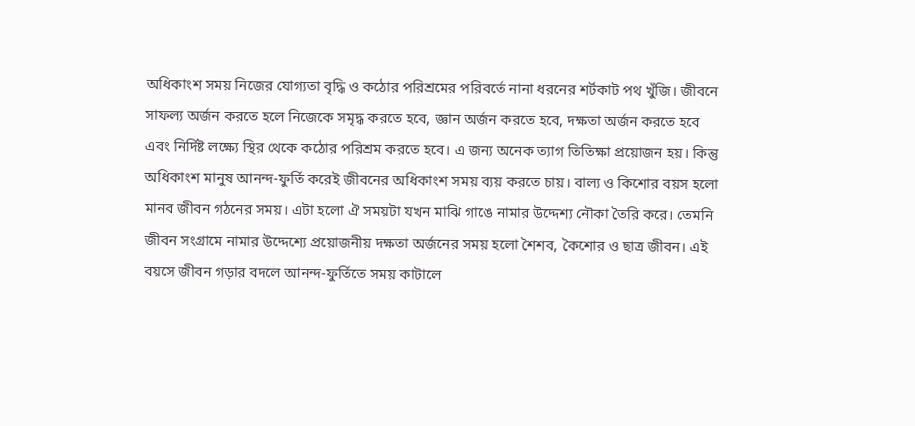অধিকাংশ সময় নিজের যোগ্যতা বৃদ্ধি ও কঠোর পরিশ্রমের পরিবর্তে নানা ধরনের শর্টকাট পথ খুঁজি। জীবনে সাফল্য অর্জন করতে হলে নিজেকে সমৃদ্ধ করতে হবে, জ্ঞান অর্জন করতে হবে, দক্ষতা অর্জন করতে হবে এবং নির্দিষ্ট লক্ষ্যে স্থির থেকে কঠোর পরিশ্রম করতে হবে। এ জন্য অনেক ত্যাগ তিতিক্ষা প্রয়োজন হয়। কিন্তু অধিকাংশ মানুষ আনন্দ-ফুর্তি করেই জীবনের অধিকাংশ সময় ব্যয় করতে চায়। বাল্য ও কিশোর বয়স হলো মানব জীবন গঠনের সময়। এটা হলো ঐ সময়টা যখন মাঝি গাঙে নামার উদ্দেশ্য নৌকা তৈরি করে। তেমনি জীবন সংগ্রামে নামার উদ্দেশ্যে প্রয়োজনীয় দক্ষতা অর্জনের সময় হলো শৈশব, কৈশোর ও ছাত্র জীবন। এই বয়সে জীবন গড়ার বদলে আনন্দ-ফুর্তিতে সময় কাটালে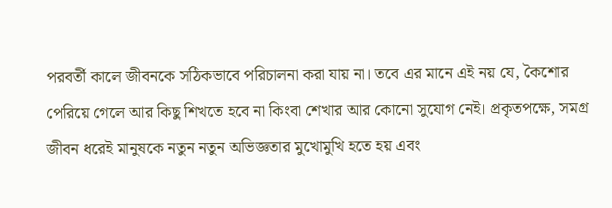পরবর্তী কালে জীবনকে সঠিকভাবে পরিচালনা করা যায় না। তবে এর মানে এই নয় যে, কৈশোর পেরিয়ে গেলে আর কিছু শিখতে হবে না কিংবা শেখার আর কোনো সুযোগ নেই। প্রকৃতপক্ষে, সমগ্র জীবন ধরেই মানুষকে নতুন নতুন অভিজ্ঞতার মুখোমুখি হতে হয় এবং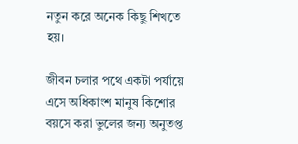নতুন করে অনেক কিছু শিখতে হয়।

জীবন চলার পথে একটা পর্যায়ে এসে অধিকাংশ মানুষ কিশোর বয়সে করা ভুলের জন্য অনুতপ্ত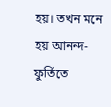হয়। তখন মনে হয় আনন্দ-ফুর্তিতে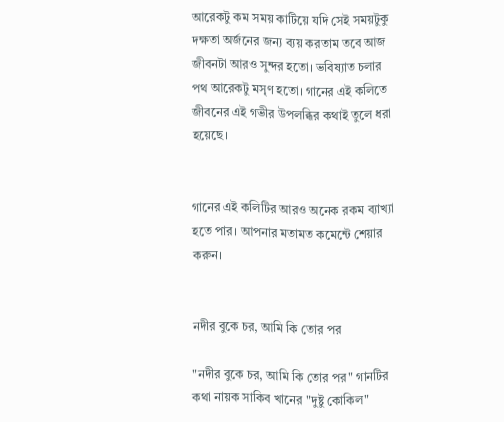আরেকটু কম সময় কাটিয়ে যদি সেই সময়টুকু দক্ষতা অর্জনের জন্য ব্যয় করতাম তবে আজ জীবনটা আরও সুন্দর হতো। ভবিষ্যাত চলার পথ আরেকটু মসৃণ হতো। গানের এই কলিতে জীবনের এই গভীর উপলব্ধির কথাই তুলে ধরা হয়েছে।


গানের এই কলিটির আরও অনেক রকম ব্যাখ্যা হতে পার। আপনার মতামত কমেন্টে শেয়ার করুন।


নদীর বুকে চর, আমি কি তোর পর

"নদীর বুকে চর, আমি কি তোর পর" গানটির কথা নায়ক সাকিব খানের "দুষ্টু কোকিল"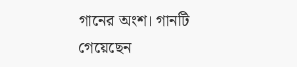গানের অংশ। গানটি গেয়েছেন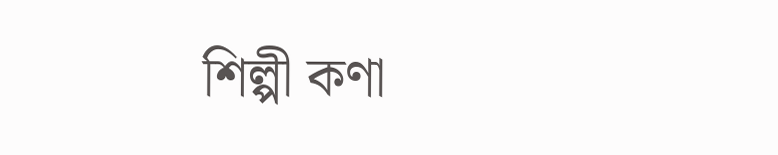শিল্পী কণা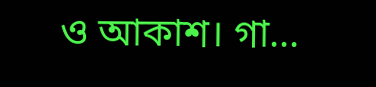ও আকাশ। গা...